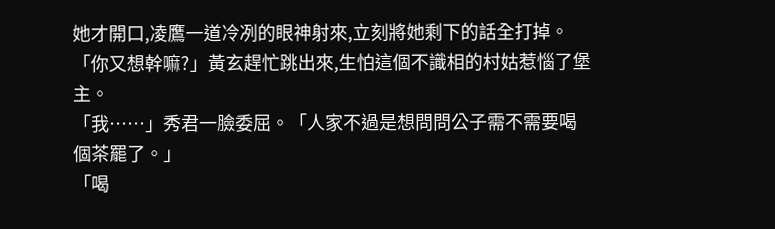她才開口,凌鷹一道冷冽的眼神射來,立刻將她剩下的話全打掉。
「你又想幹嘛?」黃玄趕忙跳出來,生怕這個不識相的村姑惹惱了堡主。
「我……」秀君一臉委屈。「人家不過是想問問公子需不需要喝個茶罷了。」
「喝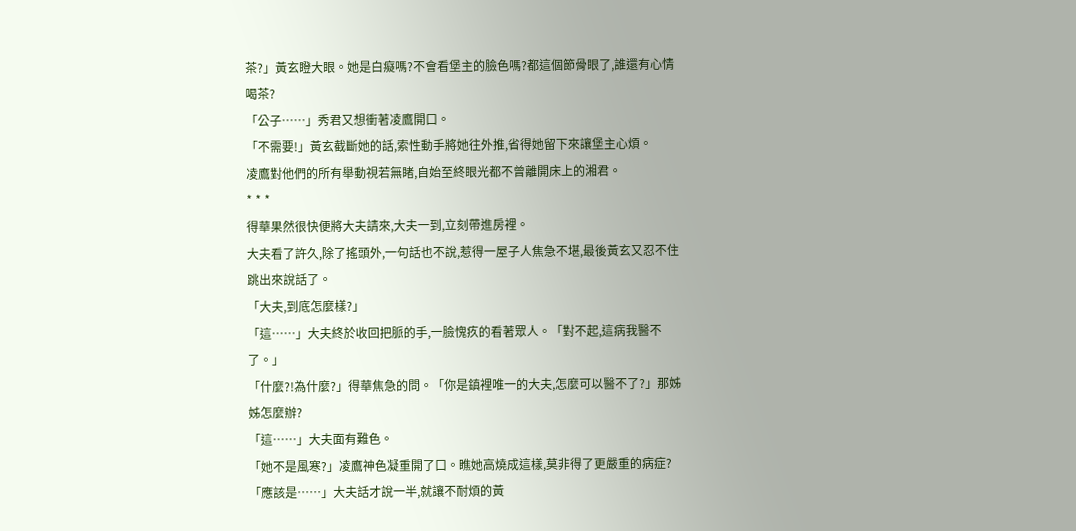茶?」黃玄瞪大眼。她是白癡嗎?不會看堡主的臉色嗎?都這個節骨眼了,誰還有心情喝茶?
「公子……」秀君又想衝著凌鷹開口。
「不需要!」黃玄截斷她的話,索性動手將她往外推,省得她留下來讓堡主心煩。
凌鷹對他們的所有舉動視若無睹,自始至終眼光都不曾離開床上的湘君。
* * *
得華果然很快便將大夫請來,大夫一到,立刻帶進房裡。
大夫看了許久,除了搖頭外,一句話也不說,惹得一屋子人焦急不堪,最後黃玄又忍不住跳出來說話了。
「大夫,到底怎麼樣?」
「這……」大夫終於收回把脈的手,一臉愧疚的看著眾人。「對不起,這病我醫不了。」
「什麼?!為什麼?」得華焦急的問。「你是鎮裡唯一的大夫,怎麼可以醫不了?」那姊姊怎麼辦?
「這……」大夫面有難色。
「她不是風寒?」凌鷹神色凝重開了口。瞧她高燒成這樣,莫非得了更嚴重的病症?
「應該是……」大夫話才說一半,就讓不耐煩的黃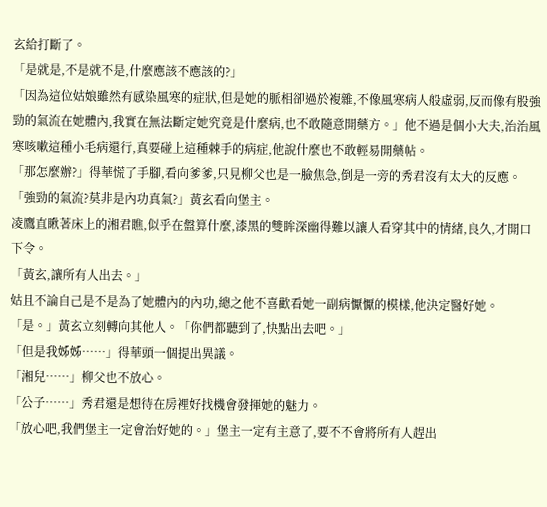玄給打斷了。
「是就是,不是就不是,什麼應該不應該的?」
「因為這位姑娘雖然有感染風寒的症狀,但是她的脈相卻過於複雜,不像風寒病人般虛弱,反而像有股強勁的氣流在她體內,我實在無法斷定她究竟是什麼病,也不敢隨意開藥方。」他不過是個小大夫,治治風寒咳嗽這種小毛病還行,真要碰上這種棘手的病症,他說什麼也不敢輕易開藥帖。
「那怎麼辦?」得華慌了手腳,看向爹爹,只見柳父也是一臉焦急,倒是一旁的秀君沒有太大的反應。
「強勁的氣流?莫非是內功真氣?」黃玄看向堡主。
凌鷹直瞅著床上的湘君瞧,似乎在盤算什麼,漆黑的雙眸深幽得難以讓人看穿其中的情緒,良久,才開口下令。
「黃玄,讓所有人出去。」
姑且不論自己是不是為了她體內的內功,總之他不喜歡看她一副病懨懨的模樣,他決定醫好她。
「是。」黃玄立刻轉向其他人。「你們都聽到了,快點出去吧。」
「但是我姊姊……」得華頭一個提出異議。
「湘兒……」柳父也不放心。
「公子……」秀君還是想待在房裡好找機會發揮她的魅力。
「放心吧,我們堡主一定會治好她的。」堡主一定有主意了,要不不會將所有人趕出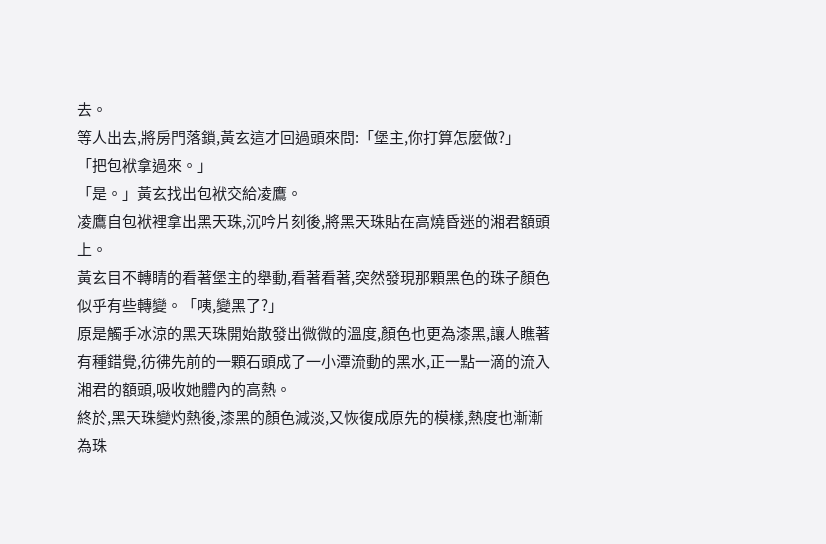去。
等人出去,將房門落鎖,黃玄這才回過頭來問:「堡主,你打算怎麼做?」
「把包袱拿過來。」
「是。」黃玄找出包袱交給凌鷹。
凌鷹自包袱裡拿出黑天珠,沉吟片刻後,將黑天珠貼在高燒昏迷的湘君額頭上。
黃玄目不轉睛的看著堡主的舉動,看著看著,突然發現那顆黑色的珠子顏色似乎有些轉變。「咦,變黑了?」
原是觸手冰涼的黑天珠開始散發出微微的溫度,顏色也更為漆黑,讓人瞧著有種錯覺,彷彿先前的一顆石頭成了一小潭流動的黑水,正一點一滴的流入湘君的額頭,吸收她體內的高熱。
終於,黑天珠變灼熱後,漆黑的顏色減淡,又恢復成原先的模樣,熱度也漸漸為珠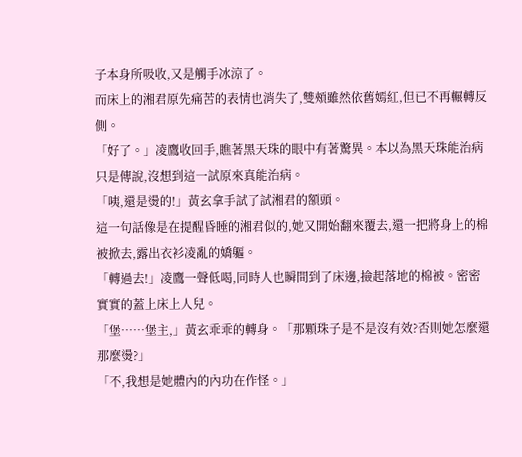子本身所吸收,又是觸手冰涼了。
而床上的湘君原先痛苦的表情也消失了,雙頰雖然依舊嫣紅,但已不再輾轉反側。
「好了。」凌鷹收回手,瞧著黑天珠的眼中有著驚異。本以為黑天珠能治病只是傳說,沒想到這一試原來真能治病。
「咦,還是燙的!」黃玄拿手試了試湘君的額頭。
這一句話像是在提醒昏睡的湘君似的,她又開始翻來覆去,還一把將身上的棉被掀去,露出衣衫凌亂的嬌軀。
「轉過去!」凌鷹一聲低喝,同時人也瞬間到了床邊,撿起落地的棉被。密密實實的蓋上床上人兒。
「堡……堡主,」黃玄乖乖的轉身。「那顆珠子是不是沒有效?否則她怎麼還那麼燙?」
「不,我想是她體內的內功在作怪。」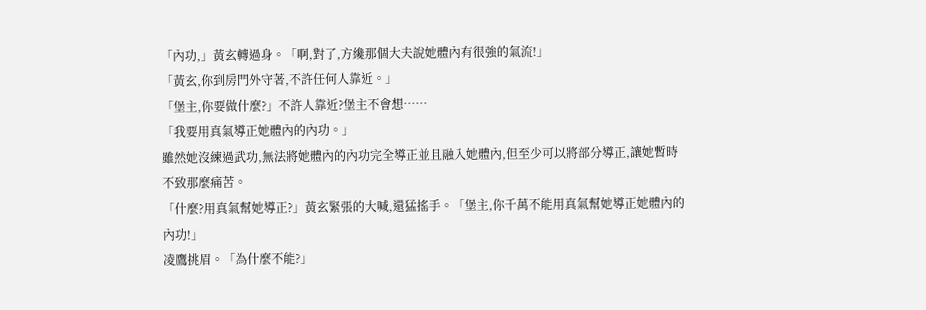「內功,」黃玄轉過身。「啊,對了,方纔那個大夫說她體內有很強的氣流!」
「黃玄,你到房門外守著,不許任何人靠近。」
「堡主,你要做什麼?」不許人靠近?堡主不會想……
「我要用真氣導正她體內的內功。」
雖然她沒練過武功,無法將她體內的內功完全導正並且融入她體內,但至少可以將部分導正,讓她暫時不致那麼痛苦。
「什麼?用真氣幫她導正?」黃玄緊張的大喊,還猛搖手。「堡主,你千萬不能用真氣幫她導正她體內的內功!」
凌鷹挑眉。「為什麼不能?」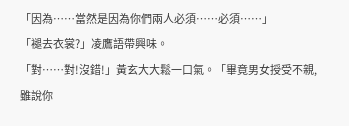「因為……當然是因為你們兩人必須……必須……」
「褪去衣裳?」凌鷹語帶興味。
「對……對!沒錯!」黃玄大大鬆一口氣。「畢竟男女授受不親,雖說你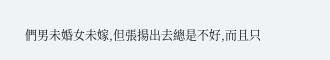們男未婚女未嫁,但張揚出去總是不好,而且只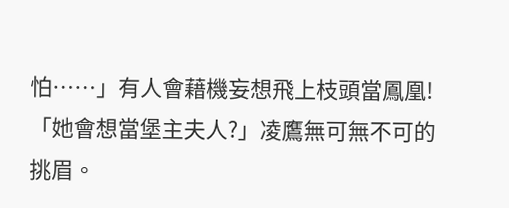怕……」有人會藉機妄想飛上枝頭當鳳凰!
「她會想當堡主夫人?」凌鷹無可無不可的挑眉。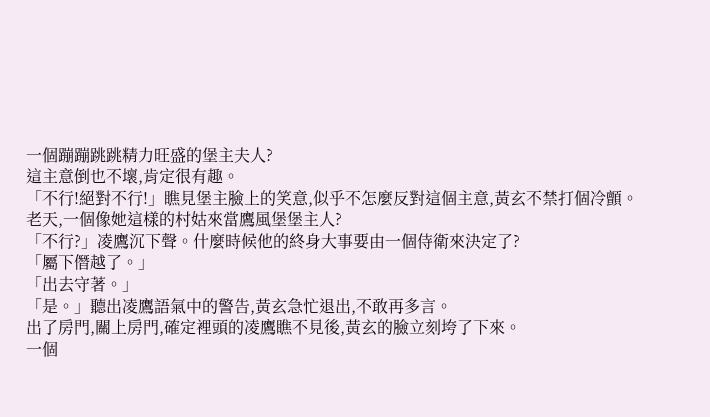一個蹦蹦跳跳精力旺盛的堡主夫人?
這主意倒也不壞,肯定很有趣。
「不行!絕對不行!」瞧見堡主臉上的笑意,似乎不怎麼反對這個主意,黃玄不禁打個冷顫。
老天,一個像她這樣的村姑來當鷹風堡堡主人?
「不行?」凌鷹沉下聲。什麼時候他的終身大事要由一個侍衛來決定了?
「屬下僭越了。」
「出去守著。」
「是。」聽出凌鷹語氣中的警告,黃玄急忙退出,不敢再多言。
出了房門,關上房門,確定裡頭的凌鷹瞧不見後,黃玄的臉立刻垮了下來。
一個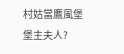村姑當鷹風堡堡主夫人?